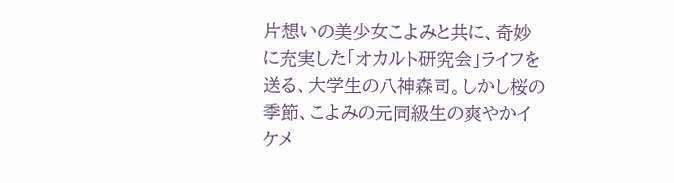片想いの美少女こよみと共に、奇妙に充実した「オカルト研究会」ライフを送る、大学生の八神森司。しかし桜の季節、こよみの元同級生の爽やかイケメ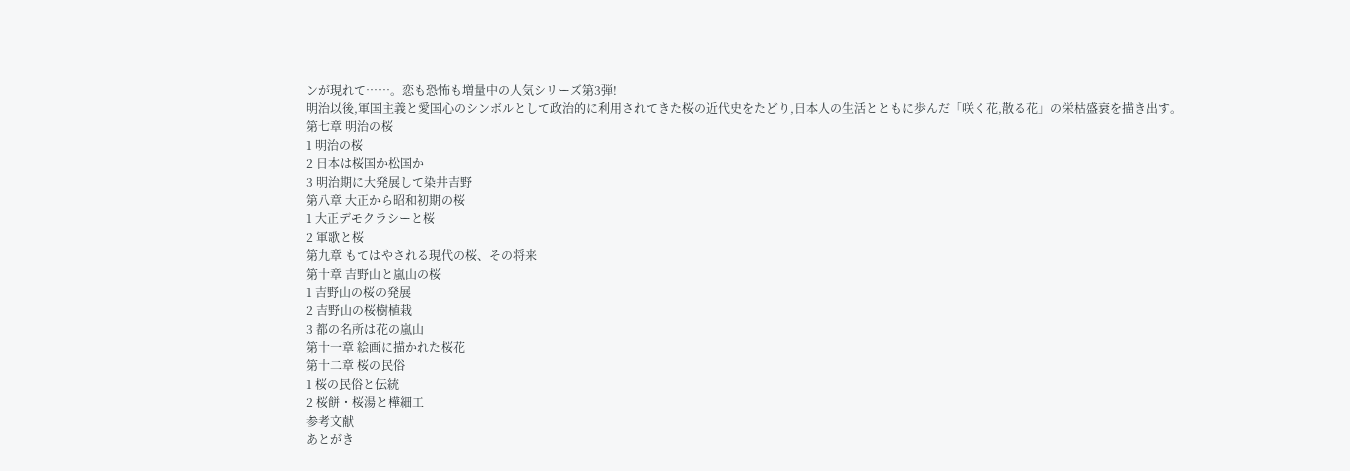ンが現れて……。恋も恐怖も増量中の人気シリーズ第3弾!
明治以後,軍国主義と愛国心のシンボルとして政治的に利用されてきた桜の近代史をたどり,日本人の生活とともに歩んだ「咲く花,散る花」の栄枯盛衰を描き出す。
第七章 明治の桜
1 明治の桜
2 日本は桜国か松国か
3 明治期に大発展して染井吉野
第八章 大正から昭和初期の桜
1 大正デモクラシーと桜
2 軍歌と桜
第九章 もてはやされる現代の桜、その将来
第十章 吉野山と嵐山の桜
1 吉野山の桜の発展
2 吉野山の桜樹植栽
3 都の名所は花の嵐山
第十一章 絵画に描かれた桜花
第十二章 桜の民俗
1 桜の民俗と伝統
2 桜餅・桜湯と樺細工
参考文献
あとがき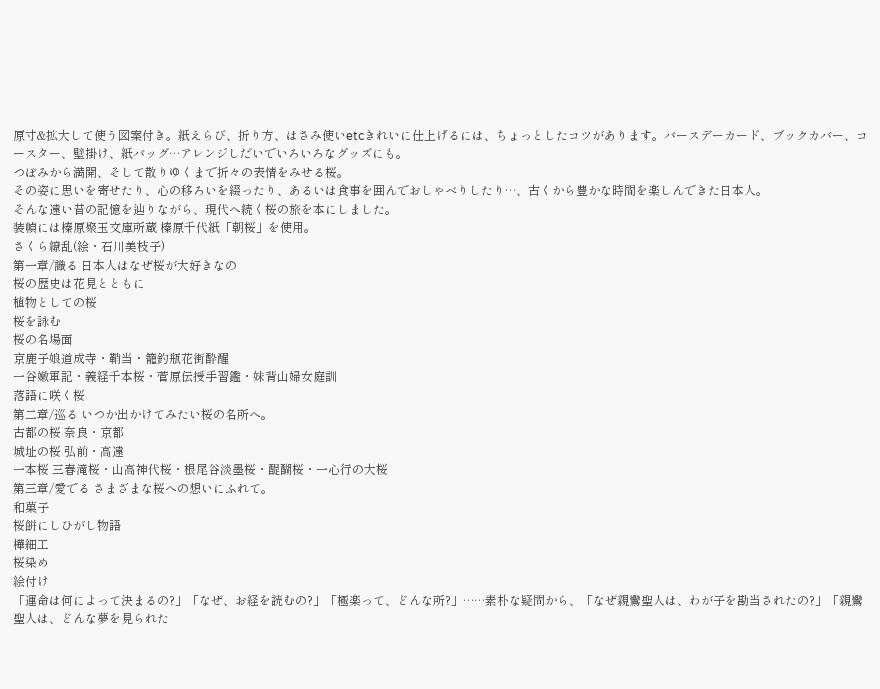原寸&拡大して使う図案付き。紙えらび、折り方、はさみ使いetcきれいに仕上げるには、ちょっとしたコツがあります。バースデーカード、ブックカバー、コースター、壁掛け、紙バッグ…アレンジしだいでいろいろなグッズにも。
つぼみから満開、そして散りゆくまで折々の表情をみせる桜。
その姿に思いを寄せたり、心の移ろいを綴ったり、あるいは食事を囲んでおしゃべりしたり…、古くから豊かな時間を楽しんできた日本人。
そんな遠い昔の記憶を辿りながら、現代へ続く桜の旅を本にしました。
装幀には榛原聚玉文庫所蔵 榛原千代紙「朝桜」を使用。
さくら繚乱(絵・石川美枝子)
第一章/識る 日本人はなぜ桜が大好きなの
桜の歴史は花見とともに
植物としての桜
桜を詠む
桜の名場面
京鹿子娘道成寺・鞘当・籠釣瓶花街酔醒
一谷嫩軍記・義経千本桜・菅原伝授手習鑑・妹背山婦女庭訓
落語に咲く桜
第二章/巡る いつか出かけてみたい桜の名所へ。
古都の桜 奈良・京都
城址の桜 弘前・高遠
一本桜 三春滝桜・山高神代桜・根尾谷淡墨桜・醍醐桜・一心行の大桜
第三章/愛でる さまざまな桜への想いにふれて。
和菓子
桜餅にしひがし物語
樺細工
桜染め
絵付け
「運命は何によって決まるの?」「なぜ、お経を読むの?」「極楽って、どんな所?」……素朴な疑問から、「なぜ親鸞聖人は、わが子を勘当されたの?」「親鸞聖人は、どんな夢を見られた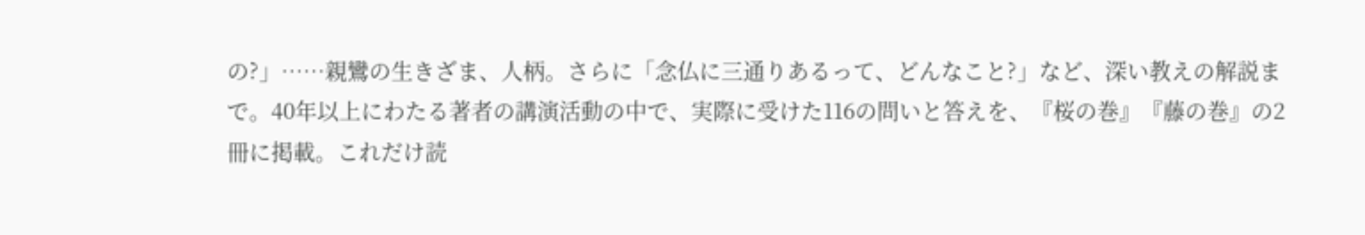の?」……親鸞の生きざま、人柄。さらに「念仏に三通りあるって、どんなこと?」など、深い教えの解説まで。40年以上にわたる著者の講演活動の中で、実際に受けた116の問いと答えを、『桜の巻』『藤の巻』の2冊に掲載。これだけ読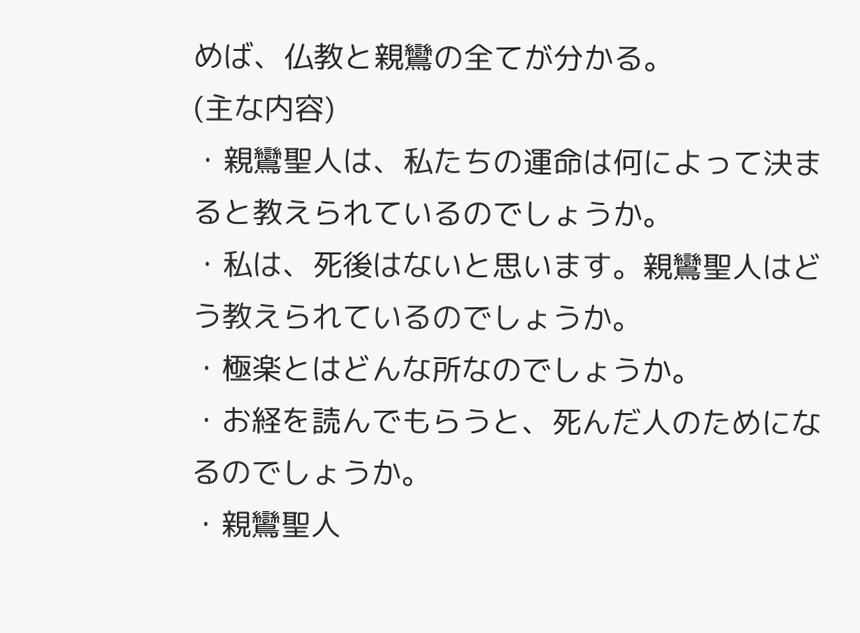めば、仏教と親鸞の全てが分かる。
(主な内容)
・親鸞聖人は、私たちの運命は何によって決まると教えられているのでしょうか。
・私は、死後はないと思います。親鸞聖人はどう教えられているのでしょうか。
・極楽とはどんな所なのでしょうか。
・お経を読んでもらうと、死んだ人のためになるのでしょうか。
・親鸞聖人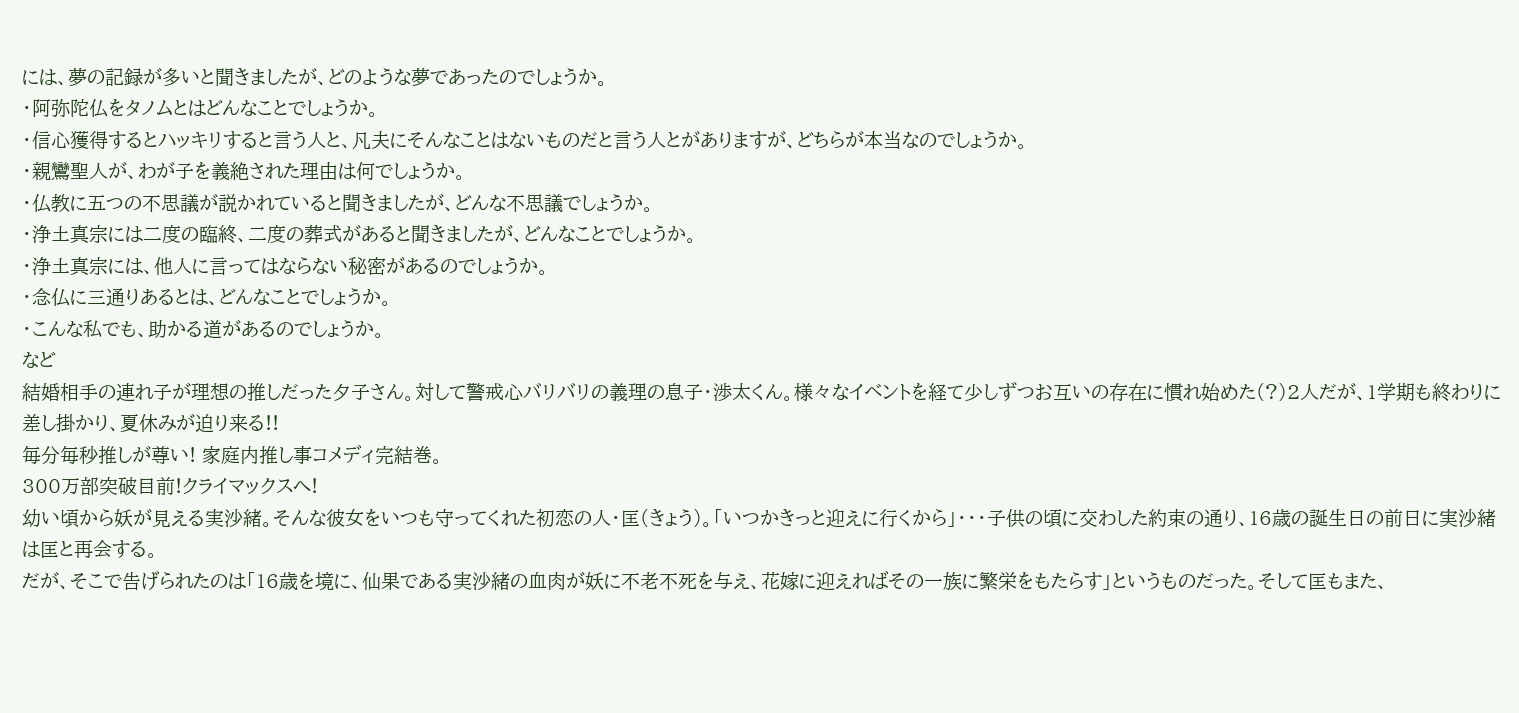には、夢の記録が多いと聞きましたが、どのような夢であったのでしょうか。
・阿弥陀仏をタノムとはどんなことでしょうか。
・信心獲得するとハッキリすると言う人と、凡夫にそんなことはないものだと言う人とがありますが、どちらが本当なのでしょうか。
・親鸞聖人が、わが子を義絶された理由は何でしょうか。
・仏教に五つの不思議が説かれていると聞きましたが、どんな不思議でしょうか。
・浄土真宗には二度の臨終、二度の葬式があると聞きましたが、どんなことでしょうか。
・浄土真宗には、他人に言ってはならない秘密があるのでしょうか。
・念仏に三通りあるとは、どんなことでしょうか。
・こんな私でも、助かる道があるのでしょうか。
など
結婚相手の連れ子が理想の推しだった夕子さん。対して警戒心バリバリの義理の息子・渉太くん。様々なイベントを経て少しずつお互いの存在に慣れ始めた(?)2人だが、1学期も終わりに差し掛かり、夏休みが迫り来る!!
毎分毎秒推しが尊い! 家庭内推し事コメディ完結巻。
300万部突破目前!クライマックスへ!
幼い頃から妖が見える実沙緒。そんな彼女をいつも守ってくれた初恋の人・匡(きょう)。「いつかきっと迎えに行くから」・・・子供の頃に交わした約束の通り、16歳の誕生日の前日に実沙緒は匡と再会する。
だが、そこで告げられたのは「16歳を境に、仙果である実沙緒の血肉が妖に不老不死を与え、花嫁に迎えればその一族に繁栄をもたらす」というものだった。そして匡もまた、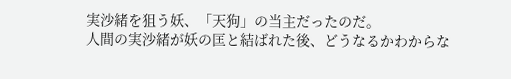実沙緒を狙う妖、「天狗」の当主だったのだ。
人間の実沙緒が妖の匡と結ばれた後、どうなるかわからな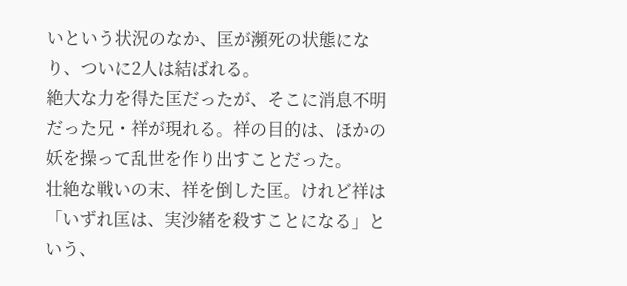いという状況のなか、匡が瀕死の状態になり、ついに2人は結ばれる。
絶大な力を得た匡だったが、そこに消息不明だった兄・祥が現れる。祥の目的は、ほかの妖を操って乱世を作り出すことだった。
壮絶な戦いの末、祥を倒した匡。けれど祥は「いずれ匡は、実沙緒を殺すことになる」という、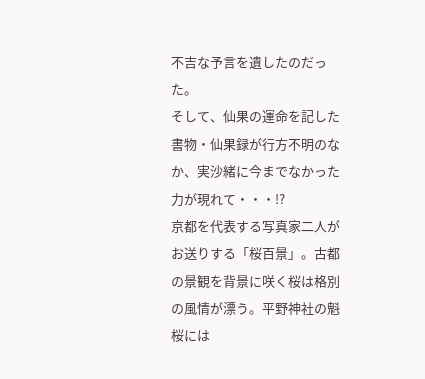不吉な予言を遺したのだった。
そして、仙果の運命を記した書物・仙果録が行方不明のなか、実沙緒に今までなかった力が現れて・・・!?
京都を代表する写真家二人がお送りする「桜百景」。古都の景観を背景に咲く桜は格別の風情が漂う。平野神社の魁桜には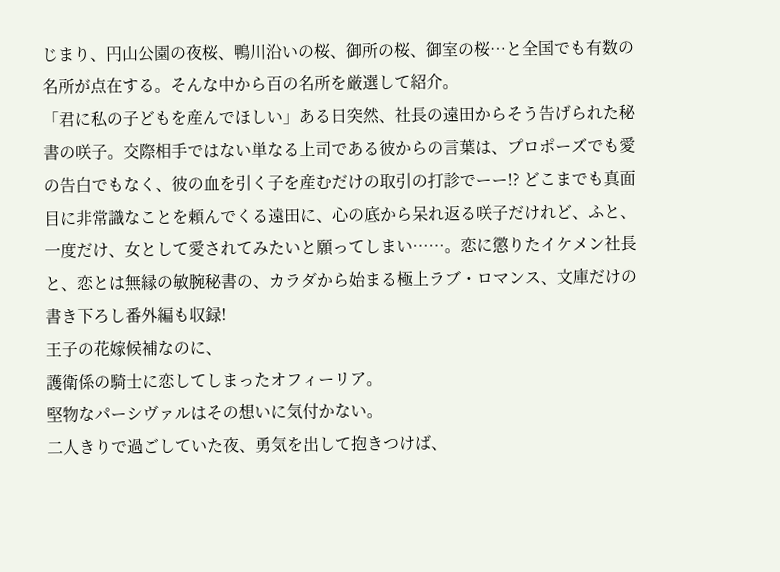じまり、円山公園の夜桜、鴨川沿いの桜、御所の桜、御室の桜…と全国でも有数の名所が点在する。そんな中から百の名所を厳選して紹介。
「君に私の子どもを産んでほしい」ある日突然、社長の遠田からそう告げられた秘書の咲子。交際相手ではない単なる上司である彼からの言葉は、プロポーズでも愛の告白でもなく、彼の血を引く子を産むだけの取引の打診でーー!? どこまでも真面目に非常識なことを頼んでくる遠田に、心の底から呆れ返る咲子だけれど、ふと、一度だけ、女として愛されてみたいと願ってしまい……。恋に懲りたイケメン社長と、恋とは無縁の敏腕秘書の、カラダから始まる極上ラブ・ロマンス、文庫だけの書き下ろし番外編も収録!
王子の花嫁候補なのに、
護衛係の騎士に恋してしまったオフィーリア。
堅物なパーシヴァルはその想いに気付かない。
二人きりで過ごしていた夜、勇気を出して抱きつけば、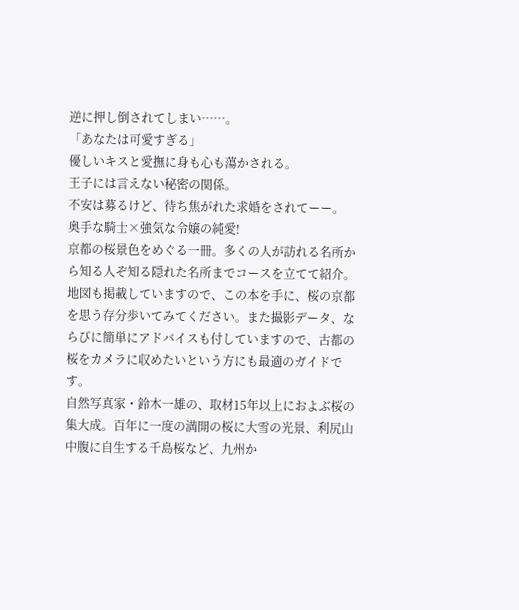逆に押し倒されてしまい……。
「あなたは可愛すぎる」
優しいキスと愛撫に身も心も蕩かされる。
王子には言えない秘密の関係。
不安は募るけど、待ち焦がれた求婚をされてーー。
奥手な騎士×強気な令嬢の純愛!
京都の桜景色をめぐる一冊。多くの人が訪れる名所から知る人ぞ知る隠れた名所までコースを立てて紹介。地図も掲載していますので、この本を手に、桜の京都を思う存分歩いてみてください。また撮影データ、ならびに簡単にアドバイスも付していますので、古都の桜をカメラに収めたいという方にも最適のガイドです。
自然写真家・鈴木一雄の、取材15年以上におよぶ桜の集大成。百年に一度の満開の桜に大雪の光景、利尻山中腹に自生する千島桜など、九州か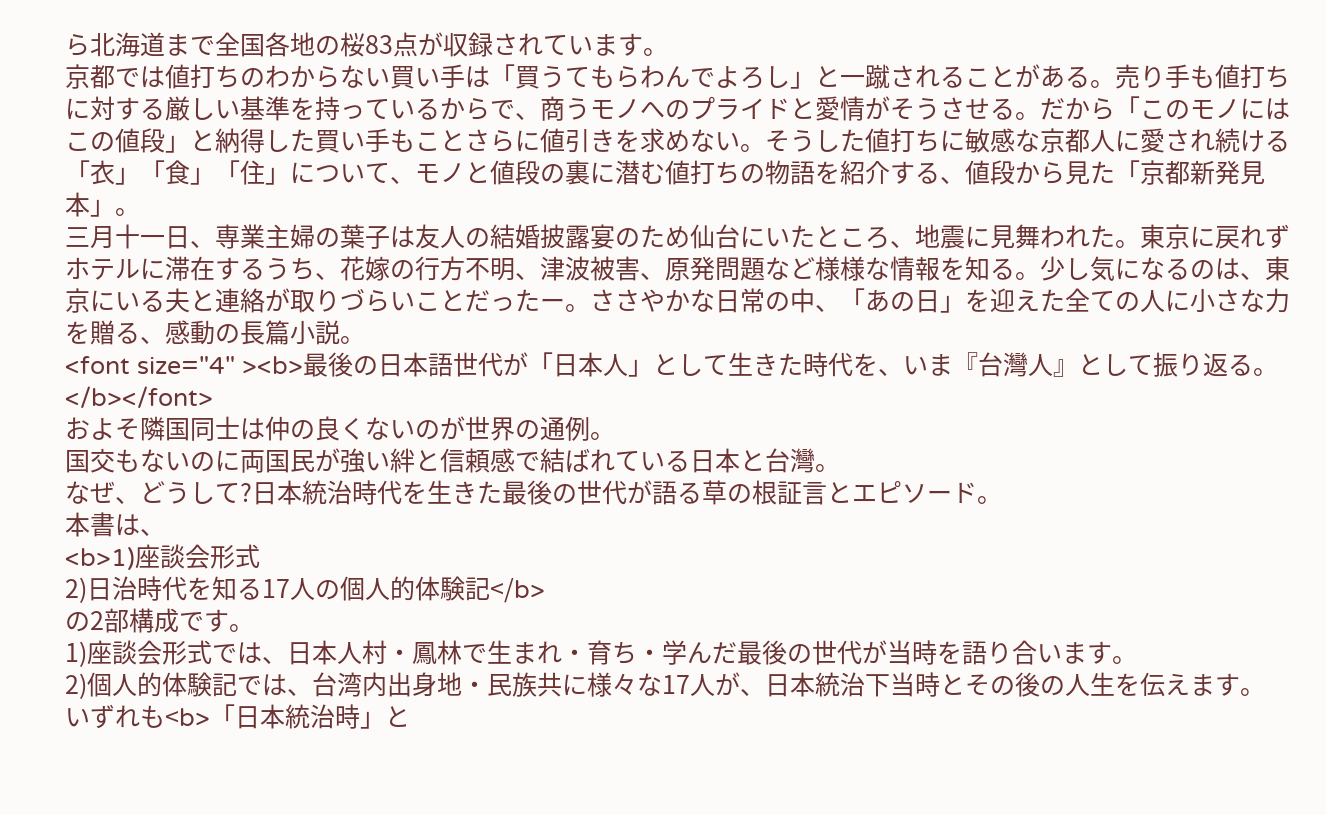ら北海道まで全国各地の桜83点が収録されています。
京都では値打ちのわからない買い手は「買うてもらわんでよろし」と一蹴されることがある。売り手も値打ちに対する厳しい基準を持っているからで、商うモノへのプライドと愛情がそうさせる。だから「このモノにはこの値段」と納得した買い手もことさらに値引きを求めない。そうした値打ちに敏感な京都人に愛され続ける「衣」「食」「住」について、モノと値段の裏に潜む値打ちの物語を紹介する、値段から見た「京都新発見本」。
三月十一日、専業主婦の葉子は友人の結婚披露宴のため仙台にいたところ、地震に見舞われた。東京に戻れずホテルに滞在するうち、花嫁の行方不明、津波被害、原発問題など様様な情報を知る。少し気になるのは、東京にいる夫と連絡が取りづらいことだったー。ささやかな日常の中、「あの日」を迎えた全ての人に小さな力を贈る、感動の長篇小説。
<font size="4" ><b>最後の日本語世代が「日本人」として生きた時代を、いま『台灣人』として振り返る。</b></font>
およそ隣国同士は仲の良くないのが世界の通例。
国交もないのに両国民が強い絆と信頼感で結ばれている日本と台灣。
なぜ、どうして?日本統治時代を生きた最後の世代が語る草の根証言とエピソード。
本書は、
<b>1)座談会形式
2)日治時代を知る17人の個人的体験記</b>
の2部構成です。
1)座談会形式では、日本人村・鳳林で生まれ・育ち・学んだ最後の世代が当時を語り合います。
2)個人的体験記では、台湾内出身地・民族共に様々な17人が、日本統治下当時とその後の人生を伝えます。
いずれも<b>「日本統治時」と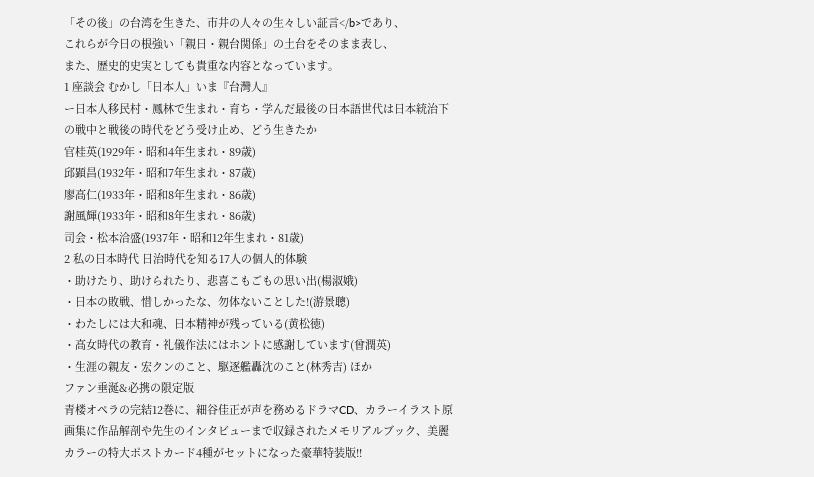「その後」の台湾を生きた、市井の人々の生々しい証言</b>であり、
これらが今日の根強い「親日・親台関係」の土台をそのまま表し、
また、歴史的史実としても貴重な内容となっています。
1 座談会 むかし「日本人」いま『台灣人』
ー日本人移民村・鳳林で生まれ・育ち・学んだ最後の日本語世代は日本統治下の戦中と戦後の時代をどう受け止め、どう生きたか
官桂英(1929年・昭和4年生まれ・89歳)
邱顕昌(1932年・昭和7年生まれ・87歳)
廖高仁(1933年・昭和8年生まれ・86歳)
謝風輝(1933年・昭和8年生まれ・86歳)
司会・松本洽盛(1937年・昭和12年生まれ・81歳)
2 私の日本時代 日治時代を知る17人の個人的体験
・助けたり、助けられたり、悲喜こもごもの思い出(楊淑娥)
・日本の敗戦、惜しかったな、勿体ないことした!(游景聰)
・わたしには大和魂、日本精神が残っている(黄松徳)
・高女時代の教育・礼儀作法にはホントに感謝しています(曾潤英)
・生涯の親友・宏クンのこと、駆逐艦轟沈のこと(林秀吉) ほか
ファン垂涎&必携の限定版
青楼オペラの完結12巻に、細谷佳正が声を務めるドラマCD、カラーイラスト原画集に作品解剖や先生のインタビューまで収録されたメモリアルブック、美麗カラーの特大ポストカード4種がセットになった豪華特装版!!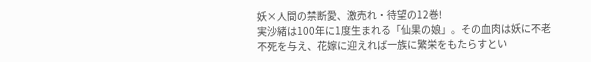妖×人間の禁断愛、激売れ・待望の12巻!
実沙緒は100年に1度生まれる「仙果の娘」。その血肉は妖に不老不死を与え、花嫁に迎えれば一族に繁栄をもたらすとい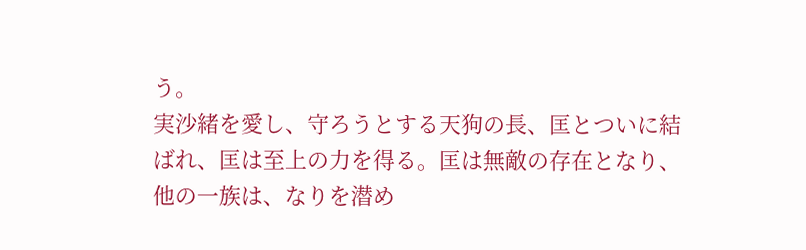う。
実沙緒を愛し、守ろうとする天狗の長、匡とついに結ばれ、匡は至上の力を得る。匡は無敵の存在となり、他の一族は、なりを潜め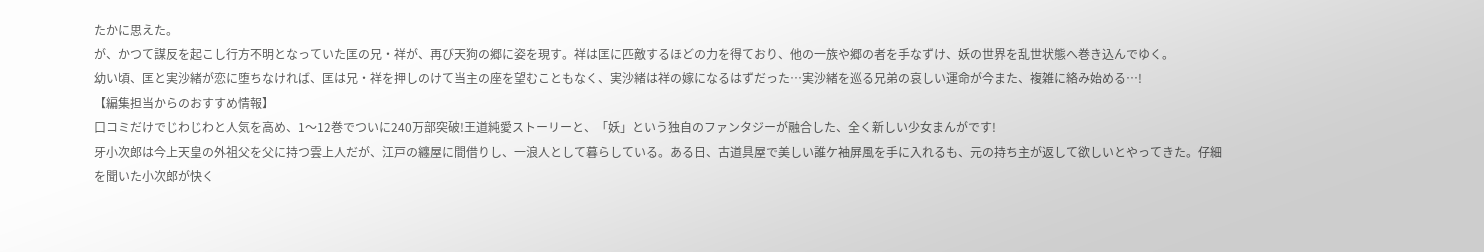たかに思えた。
が、かつて謀反を起こし行方不明となっていた匡の兄・祥が、再び天狗の郷に姿を現す。祥は匡に匹敵するほどの力を得ており、他の一族や郷の者を手なずけ、妖の世界を乱世状態へ巻き込んでゆく。
幼い頃、匡と実沙緒が恋に堕ちなければ、匡は兄・祥を押しのけて当主の座を望むこともなく、実沙緒は祥の嫁になるはずだった…実沙緒を巡る兄弟の哀しい運命が今また、複雑に絡み始める…!
【編集担当からのおすすめ情報】
口コミだけでじわじわと人気を高め、1〜12巻でついに240万部突破!王道純愛ストーリーと、「妖」という独自のファンタジーが融合した、全く新しい少女まんがです!
牙小次郎は今上天皇の外祖父を父に持つ雲上人だが、江戸の纏屋に間借りし、一浪人として暮らしている。ある日、古道具屋で美しい誰ケ袖屏風を手に入れるも、元の持ち主が返して欲しいとやってきた。仔細を聞いた小次郎が快く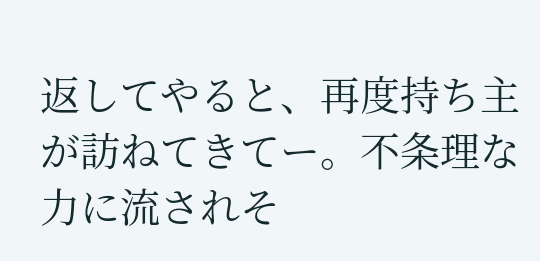返してやると、再度持ち主が訪ねてきてー。不条理な力に流されそ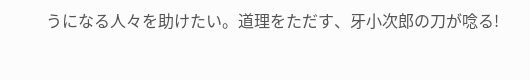うになる人々を助けたい。道理をただす、牙小次郎の刀が唸る!